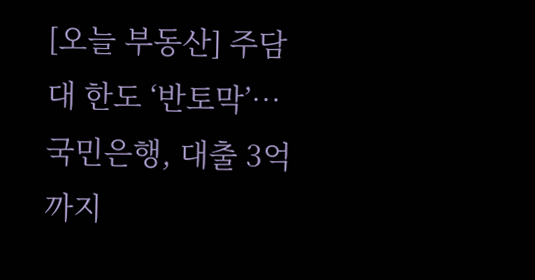[오늘 부동산] 주담대 한도 ‘반토막’…국민은행, 대출 3억까지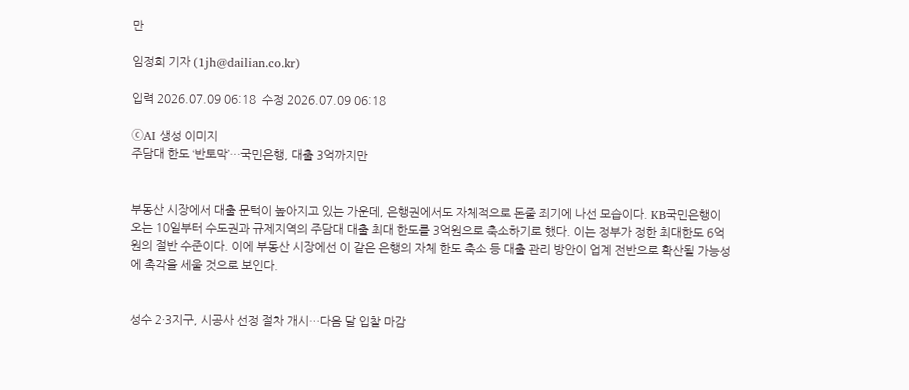만

임정희 기자 (1jh@dailian.co.kr)

입력 2026.07.09 06:18  수정 2026.07.09 06:18

ⓒAI 생성 이미지
주담대 한도 ‘반토막’…국민은행, 대출 3억까지만


부동산 시장에서 대출 문턱이 높아지고 있는 가운데, 은행권에서도 자체적으로 돈줄 죄기에 나선 모습이다. KB국민은행이 오는 10일부터 수도권과 규제지역의 주담대 대출 최대 한도를 3억원으로 축소하기로 했다. 이는 정부가 정한 최대한도 6억원의 절반 수준이다. 이에 부동산 시장에선 이 같은 은행의 자체 한도 축소 등 대출 관리 방안이 업계 전반으로 확산될 가능성에 촉각을 세울 것으로 보인다.


성수 2·3지구, 시공사 선정 절차 개시…다음 달 입찰 마감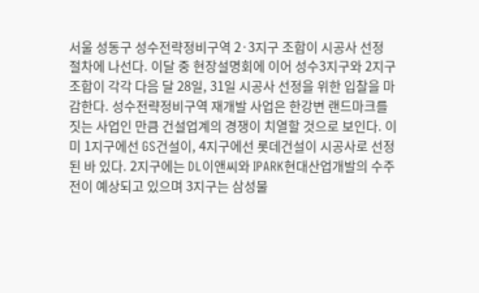서울 성동구 성수전략정비구역 2·3지구 조합이 시공사 선정 절차에 나선다. 이달 중 현장설명회에 이어 성수3지구와 2지구 조합이 각각 다음 달 28일, 31일 시공사 선정을 위한 입찰을 마감한다. 성수전략정비구역 재개발 사업은 한강변 랜드마크를 짓는 사업인 만큼 건설업계의 경쟁이 치열할 것으로 보인다. 이미 1지구에선 GS건설이, 4지구에선 롯데건설이 시공사로 선정된 바 있다. 2지구에는 DL이앤씨와 IPARK현대산업개발의 수주전이 예상되고 있으며 3지구는 삼성물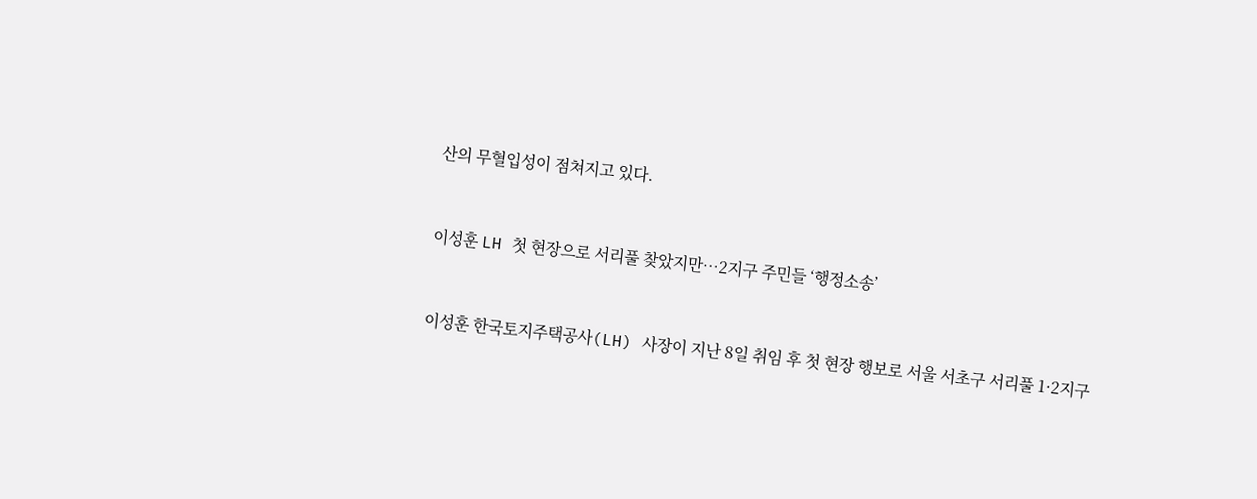산의 무혈입성이 점쳐지고 있다.


이성훈 LH 첫 현장으로 서리풀 찾았지만…2지구 주민들 ‘행정소송’


이성훈 한국토지주택공사(LH) 사장이 지난 8일 취임 후 첫 현장 행보로 서울 서초구 서리풀 1·2지구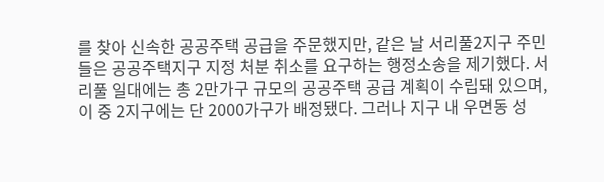를 찾아 신속한 공공주택 공급을 주문했지만, 같은 날 서리풀2지구 주민들은 공공주택지구 지정 처분 취소를 요구하는 행정소송을 제기했다. 서리풀 일대에는 총 2만가구 규모의 공공주택 공급 계획이 수립돼 있으며, 이 중 2지구에는 단 2000가구가 배정됐다. 그러나 지구 내 우면동 성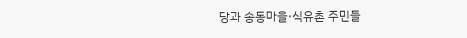당과 송동마을·식유촌 주민들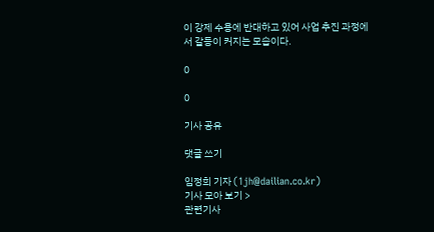이 강제 수용에 반대하고 있어 사업 추진 과정에서 갈등이 커지는 모습이다.

0

0

기사 공유

댓글 쓰기

임정희 기자 (1jh@dailian.co.kr)
기사 모아 보기 >
관련기사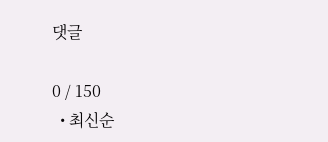댓글

0 / 150
  • 최신순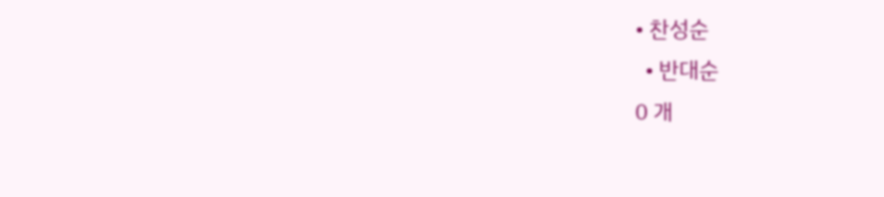• 찬성순
  • 반대순
0 개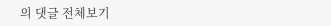의 댓글 전체보기